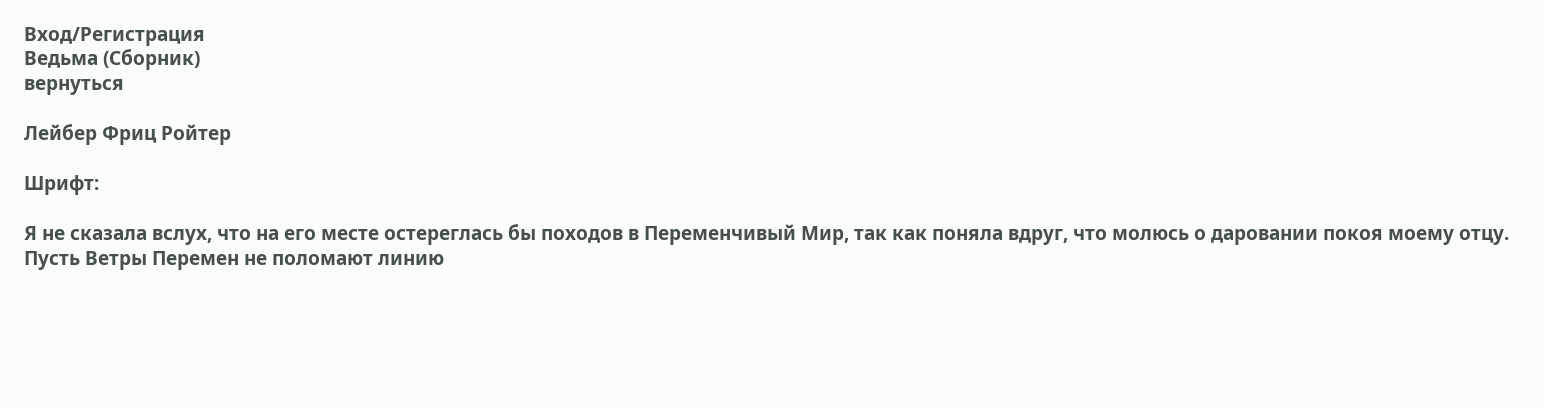Вход/Регистрация
Ведьма (Сборник)
вернуться

Лейбер Фриц Ройтер

Шрифт:

Я не сказала вслух, что на его месте остереглась бы походов в Переменчивый Мир, так как поняла вдруг, что молюсь о даровании покоя моему отцу. Пусть Ветры Перемен не поломают линию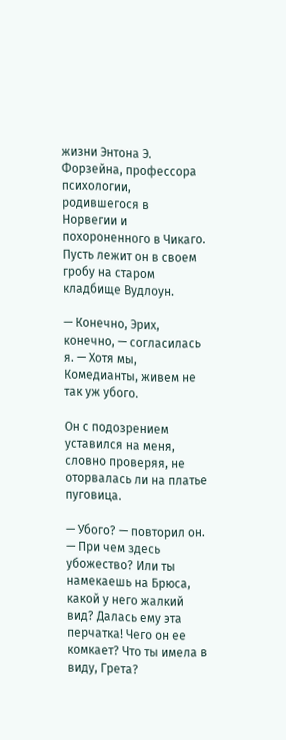жизни Энтона Э. Форзейна, профессора психологии, родившегося в Норвегии и похороненного в Чикаго. Пусть лежит он в своем гробу на старом кладбище Вудлоун.

— Конечно, Эрих, конечно, — согласилась я. — Хотя мы, Комедианты, живем не так уж убого.

Он с подозрением уставился на меня, словно проверяя, не оторвалась ли на платье пуговица.

— Убого? — повторил он. — При чем здесь убожество? Или ты намекаешь на Брюса, какой у него жалкий вид? Далась ему эта перчатка! Чего он ее комкает? Что ты имела в виду, Грета?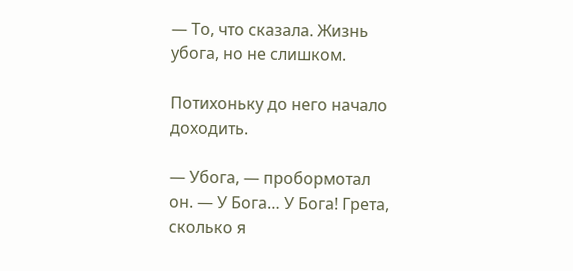— То, что сказала. Жизнь убога, но не слишком.

Потихоньку до него начало доходить.

— Убога, — пробормотал он. — У Бога… У Бога! Грета, сколько я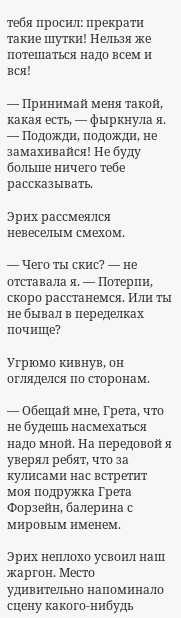тебя просил: прекрати такие шутки! Нельзя же потешаться надо всем и вся!

— Принимай меня такой, какая есть, — фыркнула я. — Подожди, подожди, не замахивайся! Не буду больше ничего тебе рассказывать.

Эрих рассмеялся невеселым смехом.

— Чего ты скис? — не отставала я. — Потерпи, скоро расстанемся. Или ты не бывал в переделках почище?

Угрюмо кивнув, он огляделся по сторонам.

— Обещай мне, Грета, что не будешь насмехаться надо мной. На передовой я уверял ребят, что за кулисами нас встретит моя подружка Грета Форзейн, балерина с мировым именем.

Эрих неплохо усвоил наш жаргон. Место удивительно напоминало сцену какого-нибудь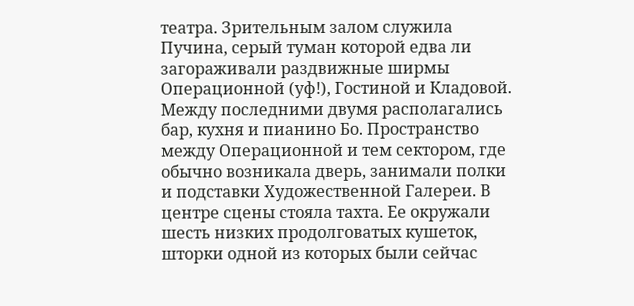театра. Зрительным залом служила Пучина, серый туман которой едва ли загораживали раздвижные ширмы Операционной (уф!), Гостиной и Кладовой. Между последними двумя располагались бар, кухня и пианино Бо. Пространство между Операционной и тем сектором, где обычно возникала дверь, занимали полки и подставки Художественной Галереи. В центре сцены стояла тахта. Ее окружали шесть низких продолговатых кушеток, шторки одной из которых были сейчас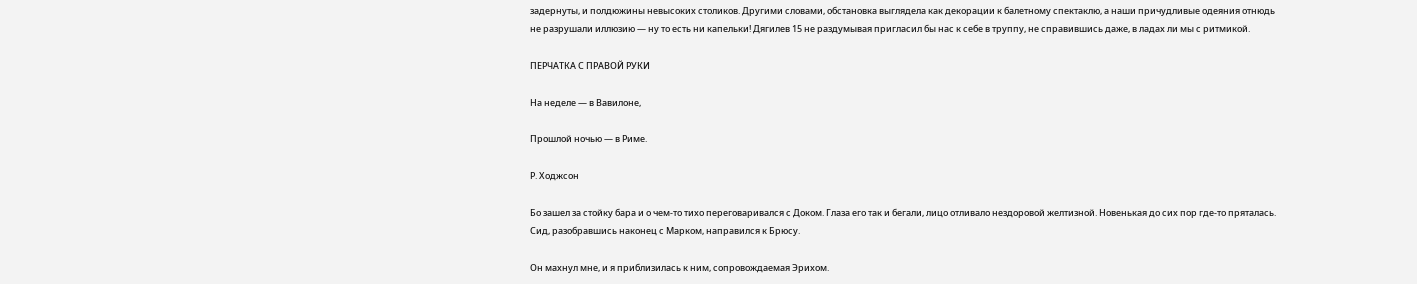задернуты, и полдюжины невысоких столиков. Другими словами, обстановка выглядела как декорации к балетному спектаклю, а наши причудливые одеяния отнюдь не разрушали иллюзию — ну то есть ни капельки! Дягилев 15 не раздумывая пригласил бы нас к себе в труппу, не справившись даже, в ладах ли мы с ритмикой.

ПЕРЧАТКА С ПРАВОЙ РУКИ

На неделе — в Вавилоне,

Прошлой ночью — в Риме.

Р. Ходжсон

Бо зашел за стойку бара и о чем-то тихо переговаривался с Доком. Глаза его так и бегали, лицо отливало нездоровой желтизной. Новенькая до сих пор где-то пряталась. Сид, разобравшись наконец с Марком, направился к Брюсу.

Он махнул мне, и я приблизилась к ним, сопровождаемая Эрихом.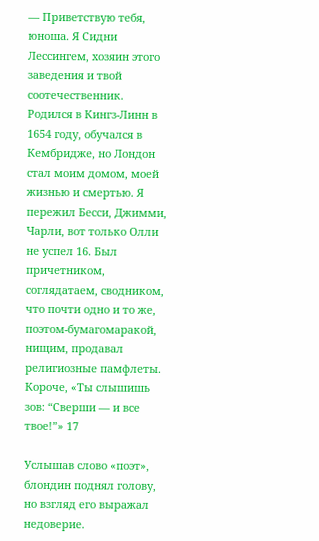— Приветствую тебя, юноша. Я Сидни Лессингем, хозяин этого заведения и твой соотечественник. Родился в Кингз-Линн в 1654 году, обучался в Кембридже, но Лондон стал моим домом, моей жизнью и смертью. Я пережил Бесси, Джимми, Чарли, вот только Олли не успел 16. Был причетником, соглядатаем, сводником, что почти одно и то же, поэтом-бумагомаракой, нищим, продавал религиозные памфлеты. Короче, «Ты слышишь зов: “Сверши — и все твое!”» 17

Услышав слово «поэт», блондин поднял голову, но взгляд его выражал недоверие.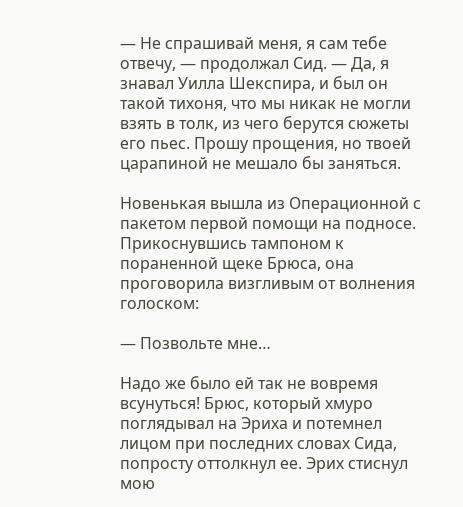— Не спрашивай меня, я сам тебе отвечу, — продолжал Сид. — Да, я знавал Уилла Шекспира, и был он такой тихоня, что мы никак не могли взять в толк, из чего берутся сюжеты его пьес. Прошу прощения, но твоей царапиной не мешало бы заняться.

Новенькая вышла из Операционной с пакетом первой помощи на подносе. Прикоснувшись тампоном к пораненной щеке Брюса, она проговорила визгливым от волнения голоском:

— Позвольте мне…

Надо же было ей так не вовремя всунуться! Брюс, который хмуро поглядывал на Эриха и потемнел лицом при последних словах Сида, попросту оттолкнул ее. Эрих стиснул мою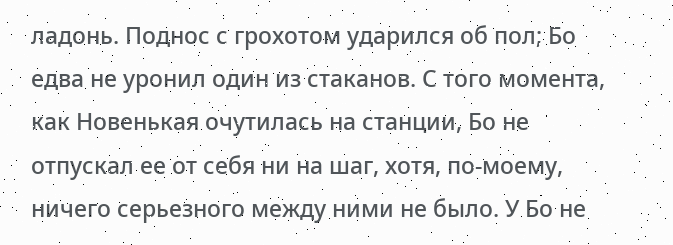ладонь. Поднос с грохотом ударился об пол; Бо едва не уронил один из стаканов. С того момента, как Новенькая очутилась на станции, Бо не отпускал ее от себя ни на шаг, хотя, по-моему, ничего серьезного между ними не было. У Бо не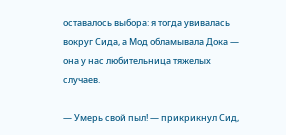оставалось выбора: я тогда увивалась вокруг Сида, а Мод обламывала Дока — она у нас любительница тяжелых случаев.

— Умерь свой пыл! — прикрикнул Сид,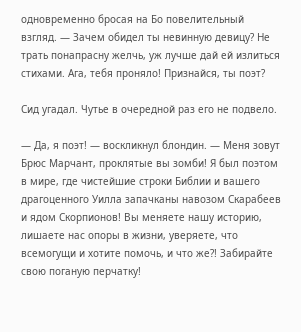одновременно бросая на Бо повелительный взгляд. — Зачем обидел ты невинную девицу? Не трать понапрасну желчь, уж лучше дай ей излиться стихами. Ага, тебя проняло! Признайся, ты поэт?

Сид угадал. Чутье в очередной раз его не подвело.

— Да, я поэт! — воскликнул блондин. — Меня зовут Брюс Марчант, проклятые вы зомби! Я был поэтом в мире, где чистейшие строки Библии и вашего драгоценного Уилла запачканы навозом Скарабеев и ядом Скорпионов! Вы меняете нашу историю, лишаете нас опоры в жизни, уверяете, что всемогущи и хотите помочь, и что же?! Забирайте свою поганую перчатку!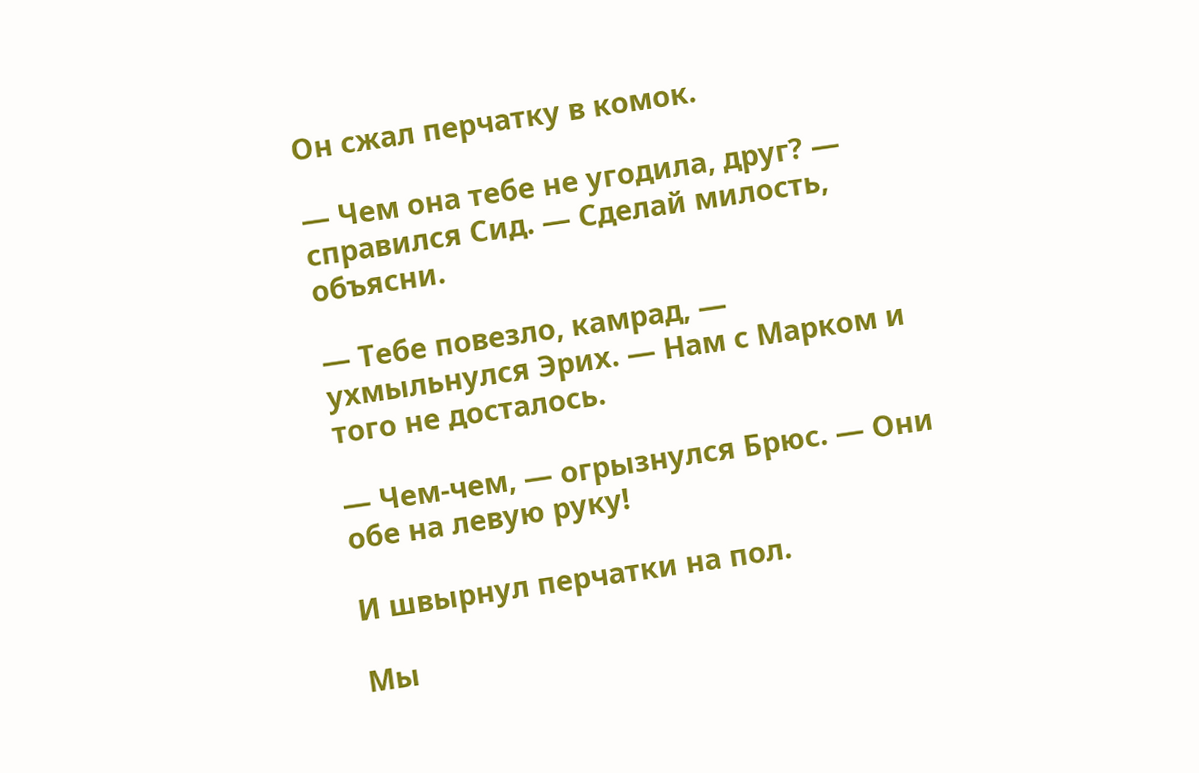Он сжал перчатку в комок.

— Чем она тебе не угодила, друг? — справился Сид. — Сделай милость, объясни.

— Тебе повезло, камрад, — ухмыльнулся Эрих. — Нам с Марком и того не досталось.

— Чем-чем, — огрызнулся Брюс. — Они обе на левую руку!

И швырнул перчатки на пол.

Мы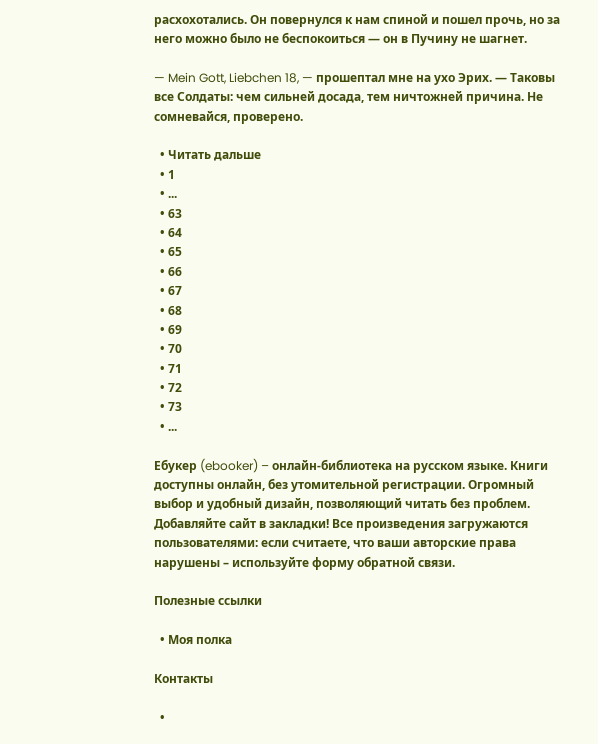расхохотались. Он повернулся к нам спиной и пошел прочь, но за него можно было не беспокоиться — он в Пучину не шагнет.

— Mein Gott, Liebchen 18, — прошептал мне на ухо Эрих. — Таковы все Солдаты: чем сильней досада, тем ничтожней причина. Не сомневайся, проверено.

  • Читать дальше
  • 1
  • ...
  • 63
  • 64
  • 65
  • 66
  • 67
  • 68
  • 69
  • 70
  • 71
  • 72
  • 73
  • ...

Ебукер (ebooker) – онлайн-библиотека на русском языке. Книги доступны онлайн, без утомительной регистрации. Огромный выбор и удобный дизайн, позволяющий читать без проблем. Добавляйте сайт в закладки! Все произведения загружаются пользователями: если считаете, что ваши авторские права нарушены – используйте форму обратной связи.

Полезные ссылки

  • Моя полка

Контакты

  •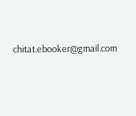chitat.ebooker@gmail.com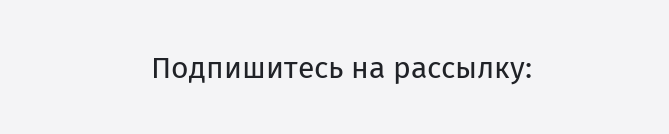Подпишитесь на рассылку: